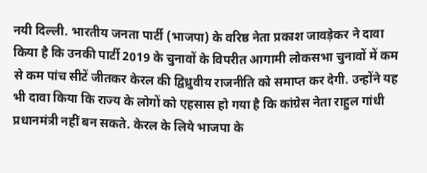नयी दिल्ली. भारतीय जनता पार्टी (भाजपा) के वरिष्ठ नेता प्रकाश जावड़ेकर ने दावा किया है कि उनकी पार्टी 2019 के चुनावों के विपरीत आगामी लोकसभा चुनावों में कम से कम पांच सीटें जीतकर केरल की द्विध्रुवीय राजनीति को समाप्त कर देगी. उन्होंने यह भी दावा किया कि राज्य के लोगों को एहसास हो गया है कि कांग्रेस नेता राहुल गांधी प्रधानमंत्री नहीं बन सकते. केरल के लिये भाजपा के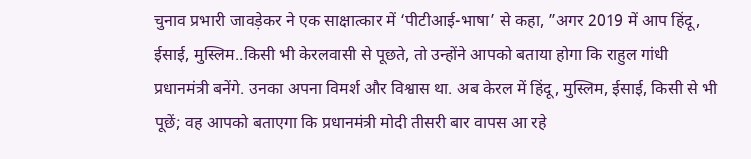चुनाव प्रभारी जावड़ेकर ने एक साक्षात्कार में ‘पीटीआई-भाषा’ से कहा, ”अगर 2019 में आप हिंदू, ईसाई, मुस्लिम..किसी भी केरलवासी से पूछते, तो उन्होंने आपको बताया होगा कि राहुल गांधी प्रधानमंत्री बनेंगे. उनका अपना विमर्श और विश्वास था. अब केरल में हिंदू, मुस्लिम, ईसाई, किसी से भी पूछें; वह आपको बताएगा कि प्रधानमंत्री मोदी तीसरी बार वापस आ रहे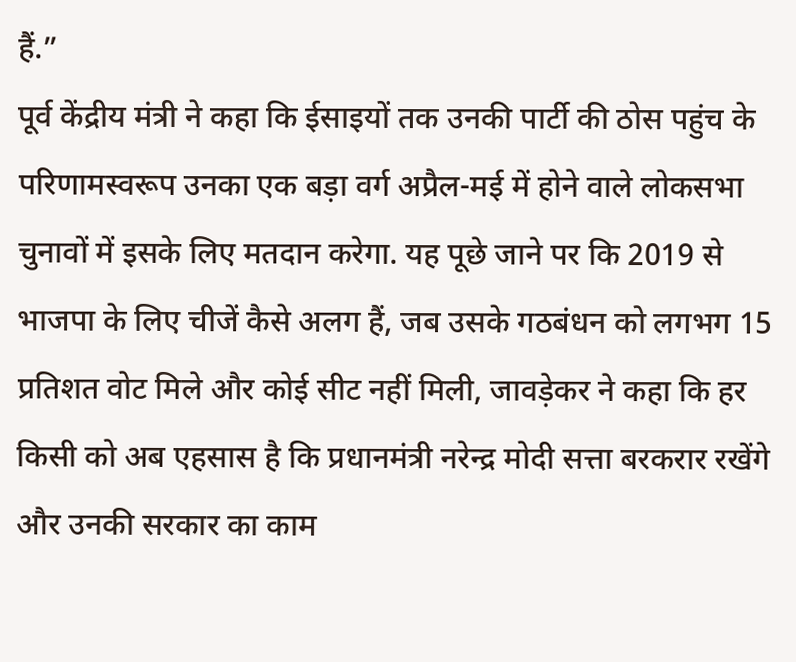हैं.”
पूर्व केंद्रीय मंत्री ने कहा कि ईसाइयों तक उनकी पार्टी की ठोस पहुंच के परिणामस्वरूप उनका एक बड़ा वर्ग अप्रैल-मई में होने वाले लोकसभा चुनावों में इसके लिए मतदान करेगा. यह पूछे जाने पर कि 2019 से भाजपा के लिए चीजें कैसे अलग हैं, जब उसके गठबंधन को लगभग 15 प्रतिशत वोट मिले और कोई सीट नहीं मिली, जावड़ेकर ने कहा कि हर किसी को अब एहसास है कि प्रधानमंत्री नरेन्द्र मोदी सत्ता बरकरार रखेंगे और उनकी सरकार का काम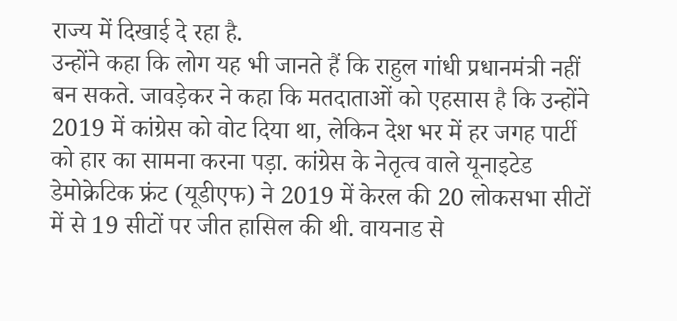राज्य में दिखाई दे रहा है.
उन्होंने कहा कि लोग यह भी जानते हैं कि राहुल गांधी प्रधानमंत्री नहीं बन सकते. जावड़ेकर ने कहा कि मतदाताओं को एहसास है कि उन्होंने 2019 में कांग्रेस को वोट दिया था, लेकिन देश भर में हर जगह पार्टी को हार का सामना करना पड़ा. कांग्रेस के नेतृत्व वाले यूनाइटेड डेमोक्रेटिक फ्रंट (यूडीएफ) ने 2019 में केरल की 20 लोकसभा सीटों में से 19 सीटों पर जीत हासिल की थी. वायनाड से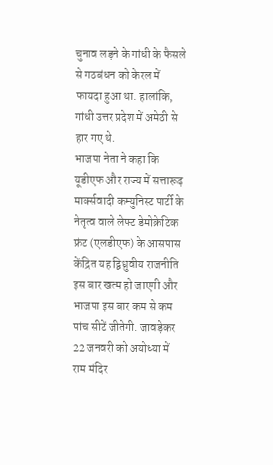चुनाव लड़ने के गांधी के फैसले से गठबंधन को केरल में फायदा हुआ था. हालांकि, गांधी उत्तर प्रदेश में अमेठी से हार गए थे.
भाजपा नेता ने कहा कि यूडीएफ और राज्य में सत्तारूढ़ मार्क्सवादी कम्युनिस्ट पार्टी के नेतृत्व वाले लेफ्ट डेमोक्रेटिक फ्रंट (एलडीएफ) के आसपास केंद्रित यह द्विध्रुवीय राजनीति इस बार खत्म हो जाएगी और भाजपा इस बार कम से कम पांच सीटें जीतेगी. जावड़ेकर 22 जनवरी को अयोध्या में राम मंदिर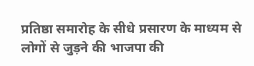प्रतिष्ठा समारोह के सीधे प्रसारण के माध्यम से लोगों से जुड़ने की भाजपा की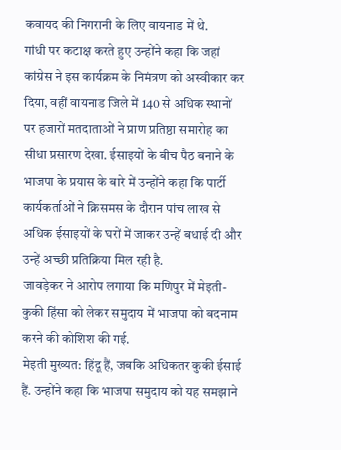कवायद की निगरानी के लिए वायनाड में थे.
गांधी पर कटाक्ष करते हुए उन्होंने कहा कि जहां कांग्रेस ने इस कार्यक्रम के निमंत्रण को अस्वीकार कर दिया, वहीं वायनाड जिले में 140 से अधिक स्थानों पर हजारों मतदाताओं ने प्राण प्रतिष्ठा समारोह का सीधा प्रसारण देखा. ईसाइयों के बीच पैठ बनाने के भाजपा के प्रयास के बारे में उन्होंने कहा कि पार्टी कार्यकर्ताओं ने क्रिसमस के दौरान पांच लाख से अधिक ईसाइयों के घरों में जाकर उन्हें बधाई दी और उन्हें अच्छी प्रतिक्रिया मिल रही है.
जावड़ेकर ने आरोप लगाया कि मणिपुर में मेइती-कुकी हिंसा को लेकर समुदाय में भाजपा को बदनाम करने की कोशिश की गई.
मेइती मुख्यत: हिंदू हैं, जबकि अधिकतर कुकी ईसाई हैं. उन्होंने कहा कि भाजपा समुदाय को यह समझाने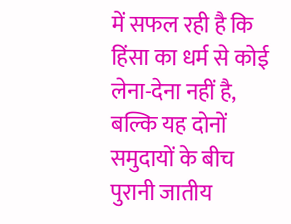में सफल रही है कि हिंसा का धर्म से कोई लेना-देना नहीं है, बल्कि यह दोनों समुदायों के बीच पुरानी जातीय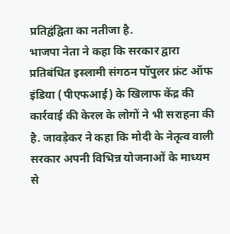प्रतिद्वंद्विता का नतीजा है.
भाजपा नेता ने कहा कि सरकार द्वारा प्रतिबंधित इस्लामी संगठन पॉपुलर फ्रंट ऑफ इंडिया (पीएफआई) के खिलाफ केंद्र की कार्रवाई की केरल के लोगों ने भी सराहना की है. जावड़ेकर ने कहा कि मोदी के नेतृत्व वाली सरकार अपनी विभिन्न योजनाओं के माध्यम से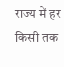राज्य में हर किसी तक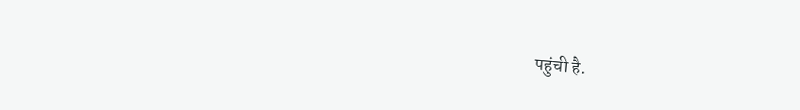पहुंची है.